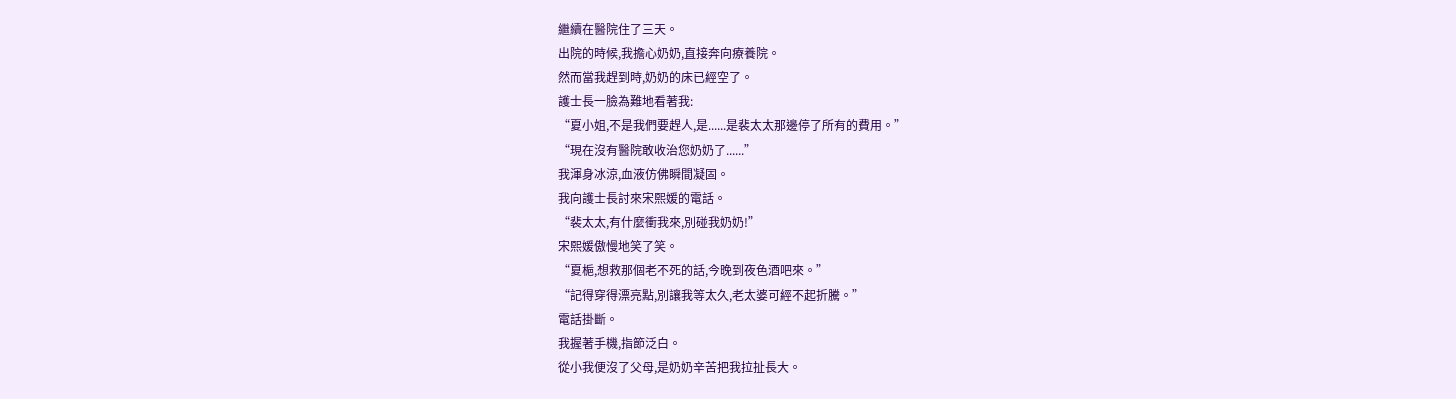繼續在醫院住了三天。
出院的時候,我擔心奶奶,直接奔向療養院。
然而當我趕到時,奶奶的床已經空了。
護士長一臉為難地看著我:
“夏小姐,不是我們要趕人,是......是裴太太那邊停了所有的費用。”
“現在沒有醫院敢收治您奶奶了......”
我渾身冰涼,血液仿佛瞬間凝固。
我向護士長討來宋熙媛的電話。
“裴太太,有什麼衝我來,別碰我奶奶!”
宋熙媛傲慢地笑了笑。
“夏梔,想救那個老不死的話,今晚到夜色酒吧來。”
“記得穿得漂亮點,別讓我等太久,老太婆可經不起折騰。”
電話掛斷。
我握著手機,指節泛白。
從小我便沒了父母,是奶奶辛苦把我拉扯長大。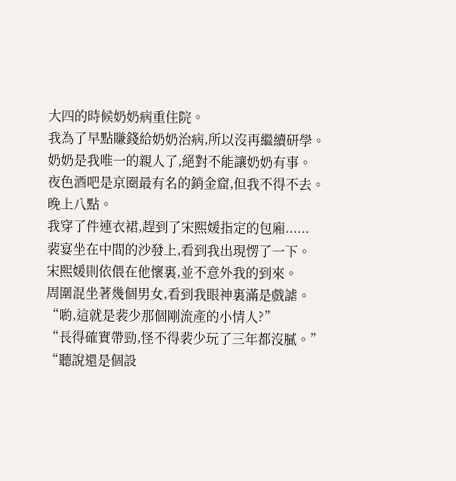大四的時候奶奶病重住院。
我為了早點賺錢給奶奶治病,所以沒再繼續研學。
奶奶是我唯一的親人了,絕對不能讓奶奶有事。
夜色酒吧是京圈最有名的銷金窟,但我不得不去。
晚上八點。
我穿了件連衣裙,趕到了宋熙媛指定的包廂......
裴宴坐在中間的沙發上,看到我出現愣了一下。
宋熙媛則依偎在他懷裏,並不意外我的到來。
周圍混坐著幾個男女,看到我眼神裏滿是戲謔。
“喲,這就是裴少那個剛流產的小情人?”
“長得確實帶勁,怪不得裴少玩了三年都沒膩。”
“聽說還是個設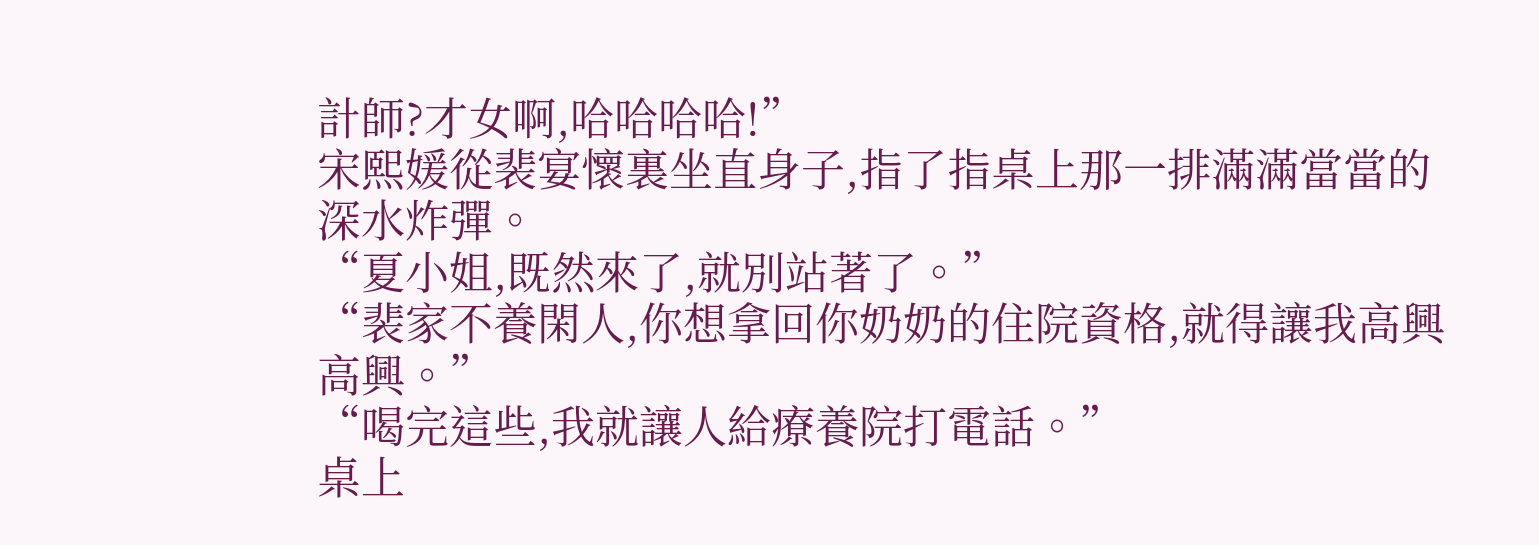計師?才女啊,哈哈哈哈!”
宋熙媛從裴宴懷裏坐直身子,指了指桌上那一排滿滿當當的深水炸彈。
“夏小姐,既然來了,就別站著了。”
“裴家不養閑人,你想拿回你奶奶的住院資格,就得讓我高興高興。”
“喝完這些,我就讓人給療養院打電話。”
桌上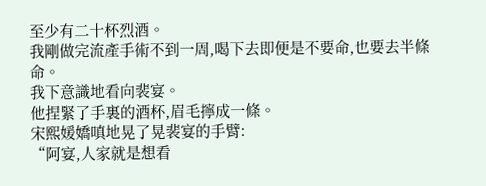至少有二十杯烈酒。
我剛做完流產手術不到一周,喝下去即便是不要命,也要去半條命。
我下意識地看向裴宴。
他捏緊了手裏的酒杯,眉毛擰成一條。
宋熙媛嬌嗔地晃了晃裴宴的手臂:
“阿宴,人家就是想看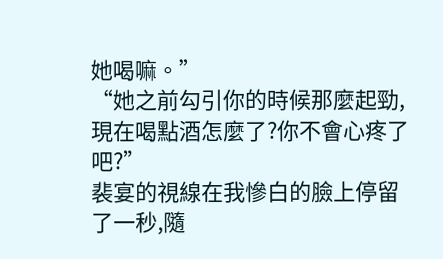她喝嘛。”
“她之前勾引你的時候那麼起勁,現在喝點酒怎麼了?你不會心疼了吧?”
裴宴的視線在我慘白的臉上停留了一秒,隨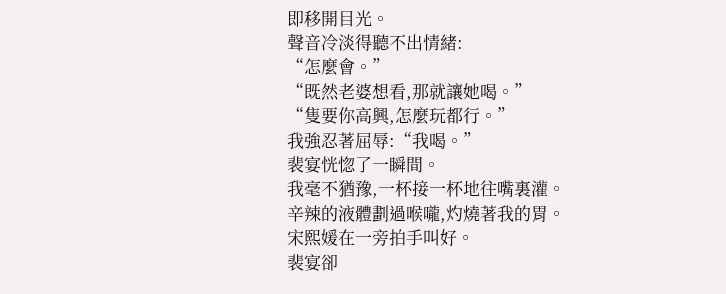即移開目光。
聲音冷淡得聽不出情緒:
“怎麼會。”
“既然老婆想看,那就讓她喝。”
“隻要你高興,怎麼玩都行。”
我強忍著屈辱:“我喝。”
裴宴恍惚了一瞬間。
我毫不猶豫,一杯接一杯地往嘴裏灌。
辛辣的液體劃過喉嚨,灼燒著我的胃。
宋熙媛在一旁拍手叫好。
裴宴卻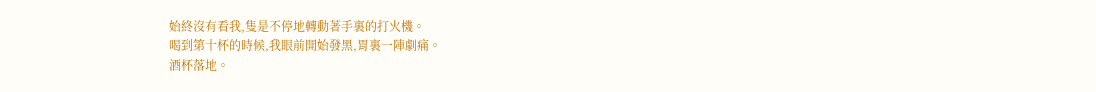始終沒有看我,隻是不停地轉動著手裏的打火機。
喝到第十杯的時候,我眼前開始發黑,胃裏一陣劇痛。
酒杯落地。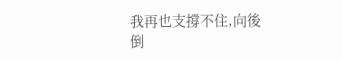我再也支撐不住,向後倒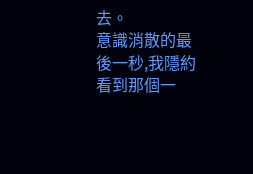去。
意識消散的最後一秒,我隱約看到那個一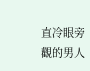直冷眼旁觀的男人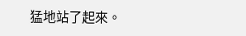猛地站了起來。